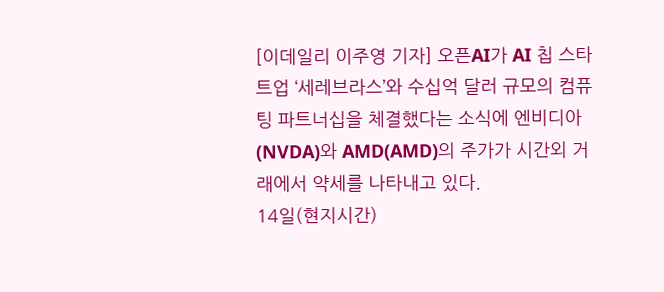[이데일리 이주영 기자] 오픈AI가 AI 칩 스타트업 ‘세레브라스’와 수십억 달러 규모의 컴퓨팅 파트너십을 체결했다는 소식에 엔비디아(NVDA)와 AMD(AMD)의 주가가 시간외 거래에서 약세를 나타내고 있다.
14일(현지시간)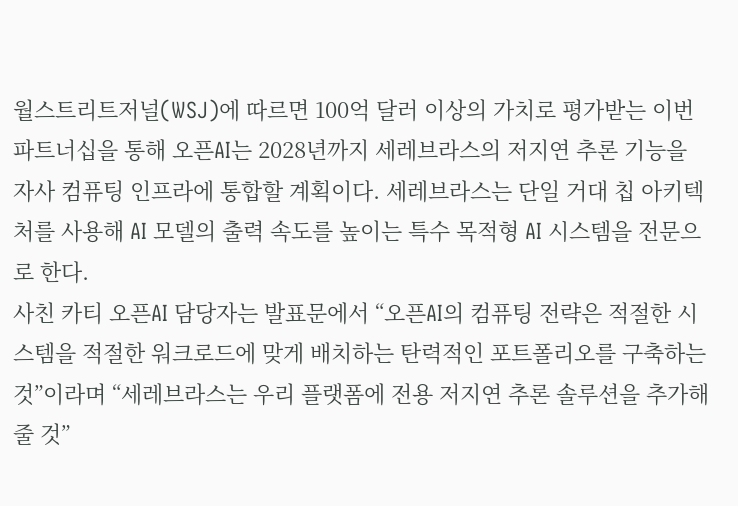월스트리트저널(WSJ)에 따르면 100억 달러 이상의 가치로 평가받는 이번 파트너십을 통해 오픈AI는 2028년까지 세레브라스의 저지연 추론 기능을 자사 컴퓨팅 인프라에 통합할 계획이다. 세레브라스는 단일 거대 칩 아키텍처를 사용해 AI 모델의 출력 속도를 높이는 특수 목적형 AI 시스템을 전문으로 한다.
사친 카티 오픈AI 담당자는 발표문에서 “오픈AI의 컴퓨팅 전략은 적절한 시스템을 적절한 워크로드에 맞게 배치하는 탄력적인 포트폴리오를 구축하는 것”이라며 “세레브라스는 우리 플랫폼에 전용 저지연 추론 솔루션을 추가해 줄 것”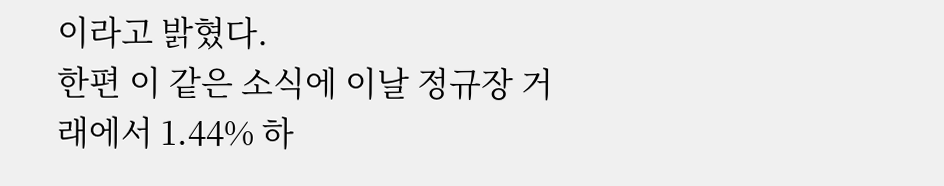이라고 밝혔다.
한편 이 같은 소식에 이날 정규장 거래에서 1.44% 하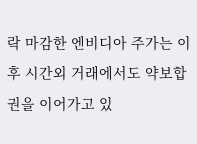락 마감한 엔비디아 주가는 이 후 시간외 거래에서도 약보합권을 이어가고 있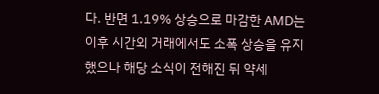다. 반면 1.19% 상승으로 마감한 AMD는 이후 시간외 거래에서도 소폭 상승을 유지했으나 해당 소식이 전해진 뒤 약세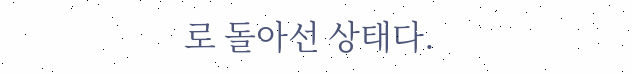로 돌아선 상태다.